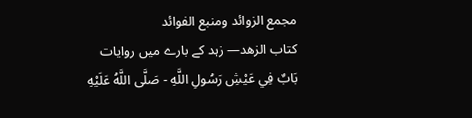مجمع الزوائد ومنبع الفوائد
كتاب الزهد— زہد کے بارے میں روایات
بَابٌ فِي عَيْشِ رَسُولِ اللَّهِ - صَلَّى اللَّهُ عَلَيْهِ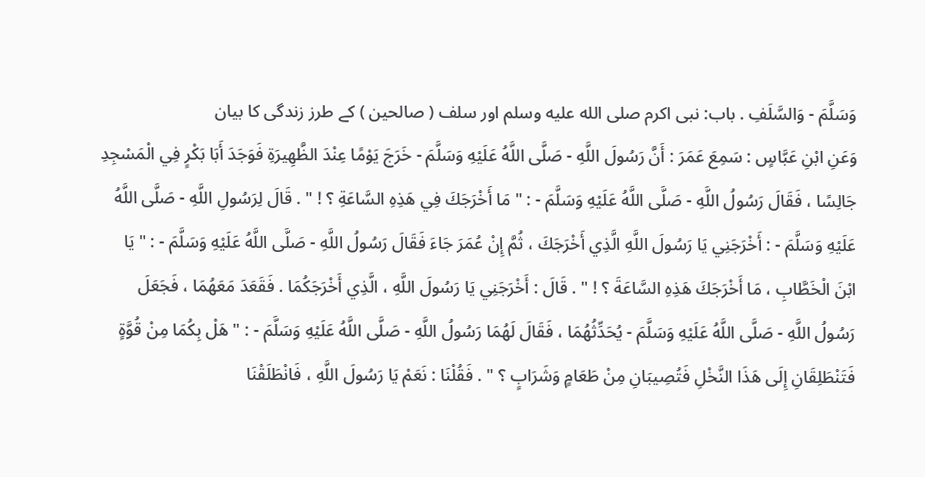وَسَلَّمَ - وَالسَّلَفِ . باب: نبی اکرم صلى الله عليه وسلم اور سلف ( صالحین ) کے طرز زندگی کا بیان
وَعَنِ ابْنِ عَبَّاسٍ : سَمِعَ عَمَرَ : أَنَّ رَسُولَ اللَّهِ - صَلَّى اللَّهُ عَلَيْهِ وَسَلَّمَ - خَرَجَ يَوْمًا عِنْدَ الظَّهِيرَةِ فَوَجَدَ أَبَا بَكْرٍ فِي الْمَسْجِدِ جَالِسًا ، فَقَالَ رَسُولُ اللَّهِ - صَلَّى اللَّهُ عَلَيْهِ وَسَلَّمَ - : " مَا أَخْرَجَكَ فِي هَذِهِ السَّاعَةِ ؟ ! " . قَالَ لِرَسُولِ اللَّهِ - صَلَّى اللَّهُ عَلَيْهِ وَسَلَّمَ - : أَخْرَجَنِي يَا رَسُولَ اللَّهِ الَّذِي أَخْرَجَكَ ، ثُمَّ إِنْ عُمَرَ جَاءَ فَقَالَ رَسُولُ اللَّهِ - صَلَّى اللَّهُ عَلَيْهِ وَسَلَّمَ - : " يَا ابْنَ الْخَطَّابِ ، مَا أَخْرَجَكَ هَذِهِ السَّاعَةَ ؟ ! " . قَالَ : أَخْرَجَنِي يَا رَسُولَ اللَّهِ ، الَّذِي أَخْرَجَكُمَا . فَقَعَدَ مَعَهُمَا ، فَجَعَلَ رَسُولُ اللَّهِ - صَلَّى اللَّهُ عَلَيْهِ وَسَلَّمَ - يُحَدِّثُهُمَا ، فَقَالَ لَهُمَا رَسُولُ اللَّهِ - صَلَّى اللَّهُ عَلَيْهِ وَسَلَّمَ - : " هَلْ بِكُمَا مِنْ قُوَّةٍ فَتَنْطَلِقَانِ إِلَى هَذَا النَّخْلِ فَتُصِيبَانِ مِنْ طَعَامٍ وَشَرَابٍ ؟ " . فَقُلْنَا : نَعَمْ يَا رَسُولَ اللَّهِ ، فَانْطَلَقْنَا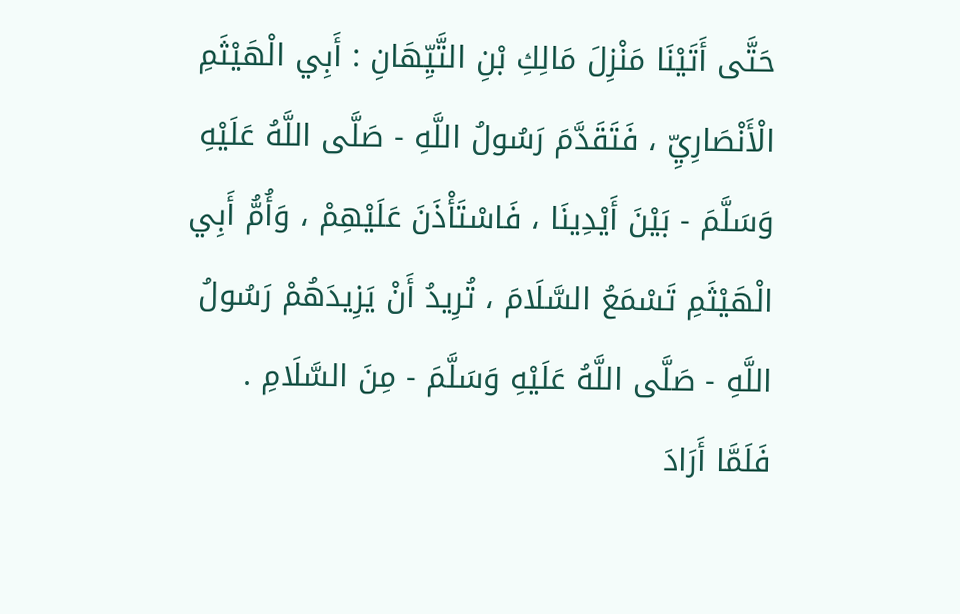حَتَّى أَتَيْنَا مَنْزِلَ مَالِكِ بْنِ التَّيِّهَانِ : أَبِي الْهَيْثَمِ الْأَنْصَارِيِّ ، فَتَقَدَّمَ رَسُولُ اللَّهِ - صَلَّى اللَّهُ عَلَيْهِ وَسَلَّمَ - بَيْنَ أَيْدِينَا ، فَاسْتَأْذَنَ عَلَيْهِمْ ، وَأُمُّ أَبِي الْهَيْثَمِ تَسْمَعُ السَّلَامَ ، تُرِيدُ أَنْ يَزِيدَهُمْ رَسُولُ اللَّهِ - صَلَّى اللَّهُ عَلَيْهِ وَسَلَّمَ - مِنَ السَّلَامِ . فَلَمَّا أَرَادَ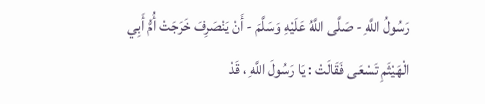رَسُولُ اللَّهِ - صَلَّى اللَّهُ عَلَيْهِ وَسَلَّمَ - أَنْ يَنْصَرِفَ خَرَجَتْ أُمُّ أَبِي الْهَيْثَمِ تَسْعَى فَقَالَتْ : يَا رَسُولَ اللَّهِ ، قَدْ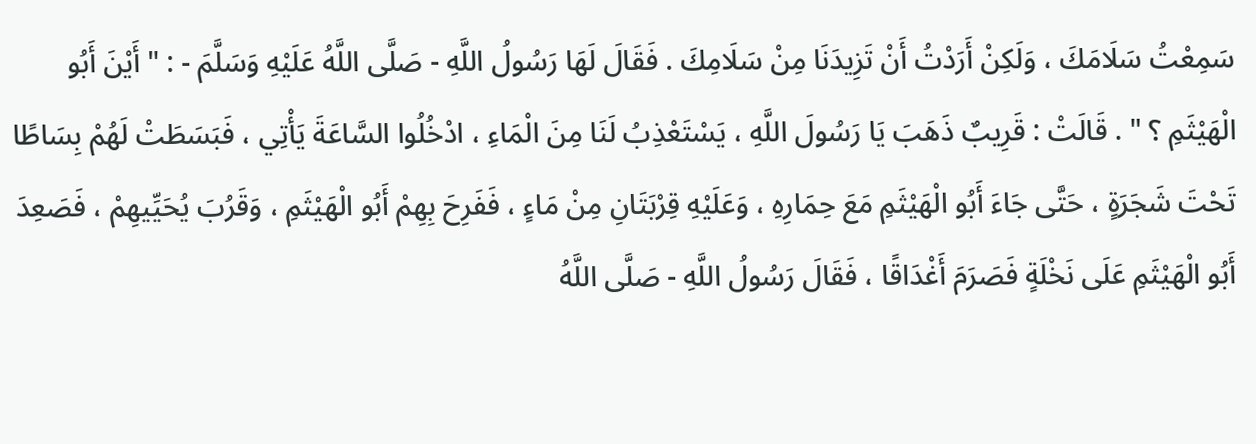سَمِعْتُ سَلَامَكَ ، وَلَكِنْ أَرَدْتُ أَنْ تَزِيدَنَا مِنْ سَلَامِكَ . فَقَالَ لَهَا رَسُولُ اللَّهِ - صَلَّى اللَّهُ عَلَيْهِ وَسَلَّمَ - : " أَيْنَ أَبُو الْهَيْثَمِ ؟ " . قَالَتْ : قَرِيبٌ ذَهَبَ يَا رَسُولَ اللَّهِ ، يَسْتَعْذِبُ لَنَا مِنَ الْمَاءِ ، ادْخُلُوا السَّاعَةَ يَأْتِي ، فَبَسَطَتْ لَهُمْ بِسَاطًا تَحْتَ شَجَرَةٍ ، حَتَّى جَاءَ أَبُو الْهَيْثَمِ مَعَ حِمَارِهِ ، وَعَلَيْهِ قِرْبَتَانِ مِنْ مَاءٍ ، فَفَرِحَ بِهِمْ أَبُو الْهَيْثَمِ ، وَقَرُبَ يُحَيِّيهِمْ ، فَصَعِدَ أَبُو الْهَيْثَمِ عَلَى نَخْلَةٍ فَصَرَمَ أَغْدَاقًا ، فَقَالَ رَسُولُ اللَّهِ - صَلَّى اللَّهُ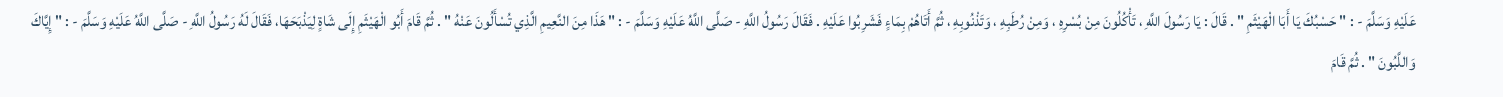عَلَيْهِ وَسَلَّمَ - : " حَسْبُكَ يَا أَبَا الْهَيْثَمِ " . قَالَ : يَا رَسُولَ اللَّهِ ، تَأْكُلُونَ مِنْ بُسْرِهِ ، وَمِنْ رُطَبِهِ ، وَتَذْنُوبِهِ ، ثُمَّ أَتَاهُمْ بِمَاءٍ فَشَرِبُوا عَلَيْهِ . فَقَالَ رَسُولُ اللَّهِ - صَلَّى اللَّهُ عَلَيْهِ وَسَلَّمَ - : " هَذَا مِنَ النَّعِيمِ الَّذِي تُسْأَلُونَ عَنْهُ " . ثُمَّ قَامَ أَبُو الْهَيْثَمِ إِلَى شَاةٍ لِيَذْبَحَهَا، فَقَالَ لَهُ رَسُولُ اللَّهِ - صَلَّى اللَّهُ عَلَيْهِ وَسَلَّمَ - : " إِيَّاكَ وَاللَّبُونَ " . ثُمَّ قَامَ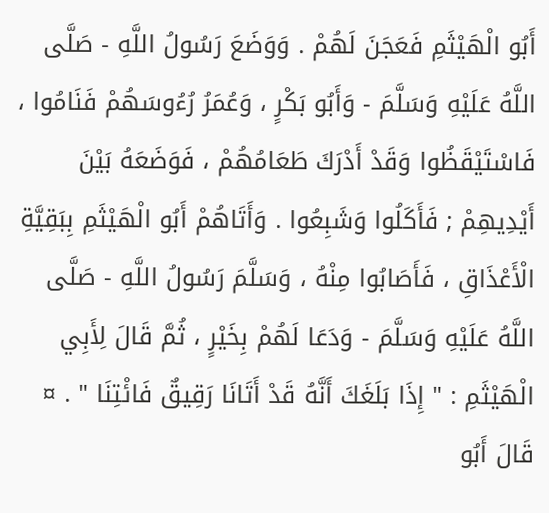أَبُو الْهَيْثَمِ فَعَجَنَ لَهُمْ . وَوَضَعَ رَسُولُ اللَّهِ - صَلَّى اللَّهُ عَلَيْهِ وَسَلَّمَ - وَأَبُو بَكْرٍ ، وَعُمَرُ رُءُوسَهُمْ فَنَامُوا ، فَاسْتَيْقَظُوا وَقَدْ أَدْرَكَ طَعَامُهُمْ ، فَوَضَعَهُ بَيْنَ أَيْدِيهِمْ ; فَأَكَلُوا وَشَبِعُوا . وَأَتَاهُمْ أَبُو الْهَيْثَمِ بِبَقِيَّةِ الْأَعْذَاقِ ، فَأَصَابُوا مِنْهُ ، وَسَلَّمَ رَسُولُ اللَّهِ - صَلَّى اللَّهُ عَلَيْهِ وَسَلَّمَ - وَدَعَا لَهُمْ بِخَيْرٍ ، ثُمَّ قَالَ لِأَبِي الْهَيْثَمِ : " إِذَا بَلَغَكَ أَنَّهُ قَدْ أَتَانَا رَقِيقٌ فَائْتِنَا " . ¤ قَالَ أَبُو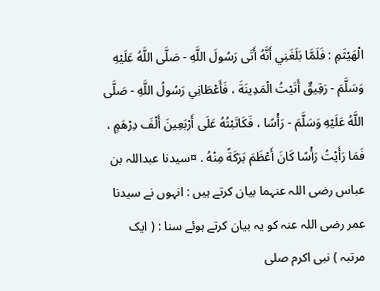الْهَيْثَمِ : فَلَمَّا بَلَغَنِي أَنَّهُ أَتَى رَسُولَ اللَّهِ - صَلَّى اللَّهُ عَلَيْهِ وَسَلَّمَ - رَقِيقٌ أَتَيْتُ الْمَدِينَةَ ، فَأَعْطَانِي رَسُولُ اللَّهِ - صَلَّى اللَّهُ عَلَيْهِ وَسَلَّمَ - رَأْسًا ، فَكَاتَبْتُهُ عَلَى أَرْبَعِينَ أَلْفَ دِرْهَمٍ ، فَمَا رَأَيْتُ رَأْسًا كَانَ أَعْظَمَ بَرَكَةً مِنْهُ . ¤سیدنا عبداللہ بن عباس رضی اللہ عنہما بیان کرتے ہیں : انہوں نے سیدنا عمر رضی اللہ عنہ کو یہ بیان کرتے ہوئے سنا : ( ایک مرتبہ ) نبی اکرم صلی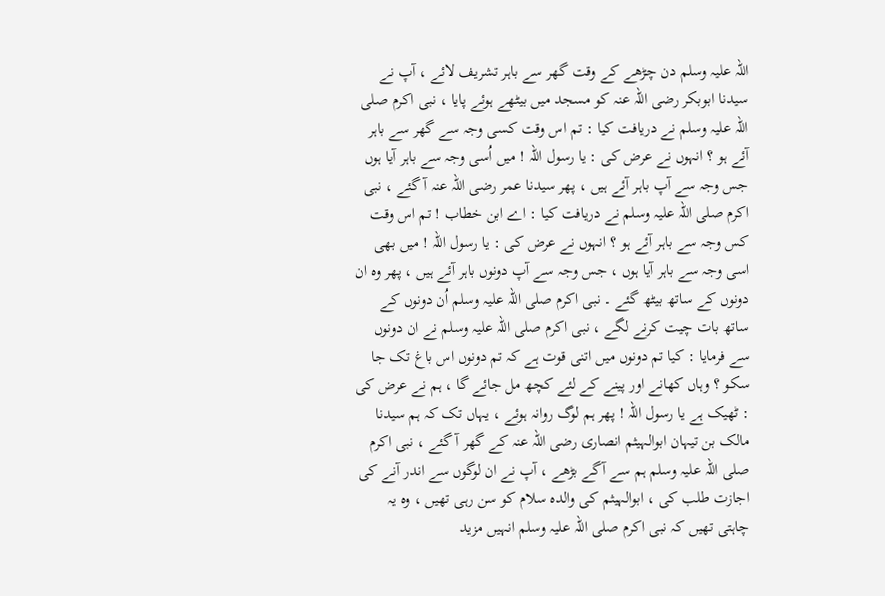اللہ علیہ وسلم دن چڑھے کے وقت گھر سے باہر تشریف لائے ، آپ نے سیدنا ابوبکر رضی اللہ عنہ کو مسجد میں بیٹھے ہوئے پایا ، نبی اکرم صلی اللہ علیہ وسلم نے دریافت کیا : تم اس وقت کسی وجہ سے گھر سے باہر آئے ہو ؟ انہوں نے عرض کی : یا رسول اللہ ! میں اُسی وجہ سے باہر آیا ہوں جس وجہ سے آپ باہر آئے ہیں ، پھر سیدنا عمر رضی اللہ عنہ آ گئے ، نبی اکرم صلی اللہ علیہ وسلم نے دریافت کیا : اے ابن خطاب ! تم اس وقت کس وجہ سے باہر آئے ہو ؟ انہوں نے عرض کی : یا رسول اللہ ! میں بھی اسی وجہ سے باہر آیا ہوں ، جس وجہ سے آپ دونوں باہر آئے ہیں ، پھر وہ ان دونوں کے ساتھ بیٹھ گئے ۔ نبی اکرم صلی اللہ علیہ وسلم اُن دونوں کے ساتھ بات چیت کرنے لگے ، نبی اکرم صلی اللہ علیہ وسلم نے ان دونوں سے فرمایا : کیا تم دونوں میں اتنی قوت ہے کہ تم دونوں اس باغ تک جا سکو ؟ وہاں کھانے اور پینے کے لئے کچھ مل جائے گا ، ہم نے عرض کی : ٹھیک ہے یا رسول اللہ ! پھر ہم لوگ روانہ ہوئے ، یہاں تک کہ ہم سیدنا مالک بن تیہان ابوالہیثم انصاری رضی اللہ عنہ کے گھر آ گئے ، نبی اکرم صلی اللہ علیہ وسلم ہم سے آگے بڑھے ، آپ نے ان لوگوں سے اندر آنے کی اجازت طلب کی ، ابوالہیثم کی والدہ سلام کو سن رہی تھیں ، وہ یہ چاہتی تھیں کہ نبی اکرم صلی اللہ علیہ وسلم انہیں مزید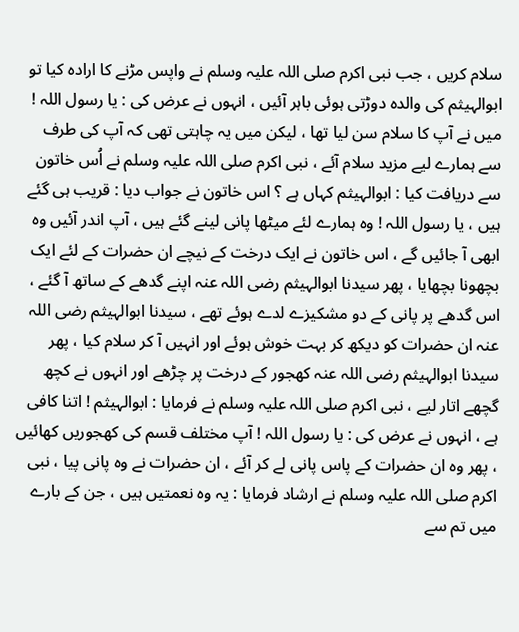سلام کریں ، جب نبی اکرم صلی اللہ علیہ وسلم نے واپس مڑنے کا ارادہ کیا تو ابوالہیثم کی والدہ دوڑتی ہوئی باہر آئیں ، انہوں نے عرض کی : یا رسول اللہ ! میں نے آپ کا سلام سن لیا تھا ، لیکن میں یہ چاہتی تھی کہ آپ کی طرف سے ہمارے لیے مزید سلام آئے ، نبی اکرم صلی اللہ علیہ وسلم نے اُس خاتون سے دریافت کیا : ابوالہیثم کہاں ہے ؟ اس خاتون نے جواب دیا : قریب ہی گئے ہیں ، یا رسول اللہ ! وہ ہمارے لئے میٹھا پانی لینے گئے ہیں ، آپ اندر آئیں وہ ابھی آ جائیں گے ، اس خاتون نے ایک درخت کے نیچے ان حضرات کے لئے ایک بچھونا بچھایا ، پھر سیدنا ابوالہیثم رضی اللہ عنہ اپنے گدھے کے ساتھ آ گئے ، اس گدھے پر پانی کے دو مشکیزے لدے ہوئے تھے ، سیدنا ابوالہیثم رضی اللہ عنہ ان حضرات کو دیکھ کر بہت خوش ہوئے اور انہیں آ کر سلام کیا ، پھر سیدنا ابوالہیثم رضی اللہ عنہ کھجور کے درخت پر چڑھے اور انہوں نے کچھ گچھے اتار لیے ، نبی اکرم صلی اللہ علیہ وسلم نے فرمایا : ابوالہیثم ! اتنا کافی ہے ، انہوں نے عرض کی : یا رسول اللہ ! آپ مختلف قسم کی کھجوریں کھائیں ، پھر وہ ان حضرات کے پاس پانی لے کر آئے ، ان حضرات نے وہ پانی پیا ، نبی اکرم صلی اللہ علیہ وسلم نے ارشاد فرمایا : یہ وہ نعمتیں ہیں ، جن کے بارے میں تم سے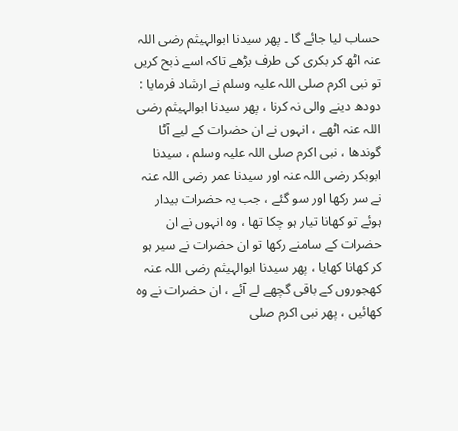حساب لیا جائے گا ۔ پھر سیدنا ابوالہیثم رضی اللہ عنہ اٹھ کر بکری کی طرف بڑھے تاکہ اسے ذبح کریں تو نبی اکرم صلی اللہ علیہ وسلم نے ارشاد فرمایا : دودھ دینے والی نہ کرنا ، پھر سیدنا ابوالہیثم رضی اللہ عنہ اٹھے ، انہوں نے ان حضرات کے لیے آٹا گوندھا ، نبی اکرم صلی اللہ علیہ وسلم ، سیدنا ابوبکر رضی اللہ عنہ اور سیدنا عمر رضی اللہ عنہ نے سر رکھا اور سو گئے ، جب یہ حضرات بیدار ہوئے تو کھانا تیار ہو چکا تھا ، وہ انہوں نے ان حضرات کے سامنے رکھا تو ان حضرات نے سیر ہو کر کھانا کھایا ، پھر سیدنا ابوالہیثم رضی اللہ عنہ کھجوروں کے باقی گچھے لے آئے ، ان حضرات نے وہ کھائیں ، پھر نبی اکرم صلی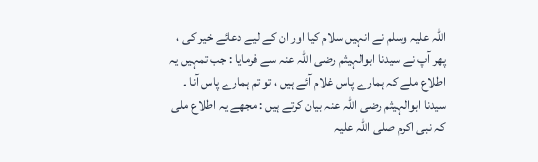اللہ علیہ وسلم نے انہیں سلام کیا اور ان کے لیے دعائے خیر کی ، پھر آپ نے سیدنا ابوالہیثم رضی اللہ عنہ سے فرمایا : جب تمہیں یہ اطلاع ملے کہ ہمارے پاس غلام آئے ہیں ، تو تم ہمارے پاس آنا ۔ سیدنا ابوالہیثم رضی اللہ عنہ بیان کرتے ہیں : مجھے یہ اطلاع ملی کہ نبی اکرم صلی اللہ علیہ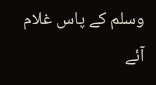وسلم کے پاس غلام آئے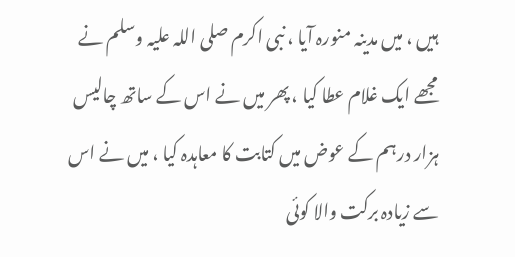ہیں ، میں مدینہ منورہ آیا ، نبی اکرم صلی اللہ علیہ وسلم نے مجھے ایک غلام عطا کیا ، پھر میں نے اس کے ساتھ چالیس ہزار درہم کے عوض میں کتابت کا معاہدہ کیا ، میں نے اس سے زیادہ برکت والا کوئی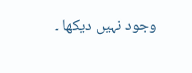وجود نہیں دیکھا ۔